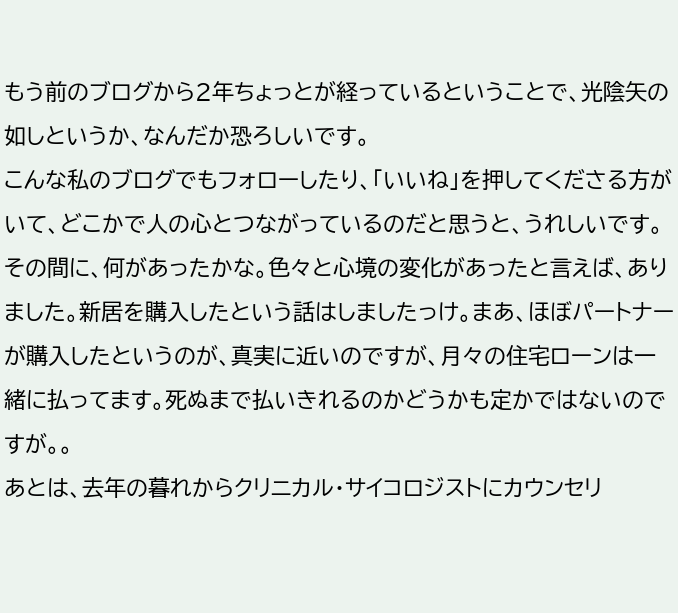もう前のブログから2年ちょっとが経っているということで、光陰矢の如しというか、なんだか恐ろしいです。
こんな私のブログでもフォローしたり、「いいね」を押してくださる方がいて、どこかで人の心とつながっているのだと思うと、うれしいです。
その間に、何があったかな。色々と心境の変化があったと言えば、ありました。新居を購入したという話はしましたっけ。まあ、ほぼパートナーが購入したというのが、真実に近いのですが、月々の住宅ローンは一緒に払ってます。死ぬまで払いきれるのかどうかも定かではないのですが。。
あとは、去年の暮れからクリニカル・サイコロジストにカウンセリ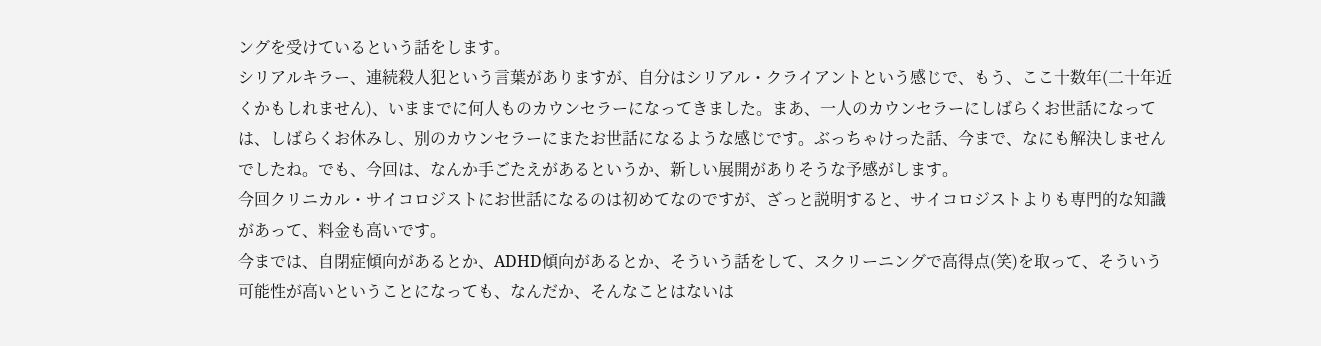ングを受けているという話をします。
シリアルキラー、連続殺人犯という言葉がありますが、自分はシリアル・クライアントという感じで、もう、ここ十数年(二十年近くかもしれません)、いままでに何人ものカウンセラーになってきました。まあ、一人のカウンセラーにしばらくお世話になっては、しばらくお休みし、別のカウンセラーにまたお世話になるような感じです。ぶっちゃけった話、今まで、なにも解決しませんでしたね。でも、今回は、なんか手ごたえがあるというか、新しい展開がありそうな予感がします。
今回クリニカル・サイコロジストにお世話になるのは初めてなのですが、ざっと説明すると、サイコロジストよりも専門的な知識があって、料金も高いです。
今までは、自閉症傾向があるとか、ADHD傾向があるとか、そういう話をして、スクリーニングで高得点(笑)を取って、そういう可能性が高いということになっても、なんだか、そんなことはないは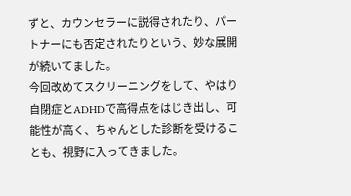ずと、カウンセラーに説得されたり、パートナーにも否定されたりという、妙な展開が続いてました。
今回改めてスクリーニングをして、やはり自閉症とADHDで高得点をはじき出し、可能性が高く、ちゃんとした診断を受けることも、視野に入ってきました。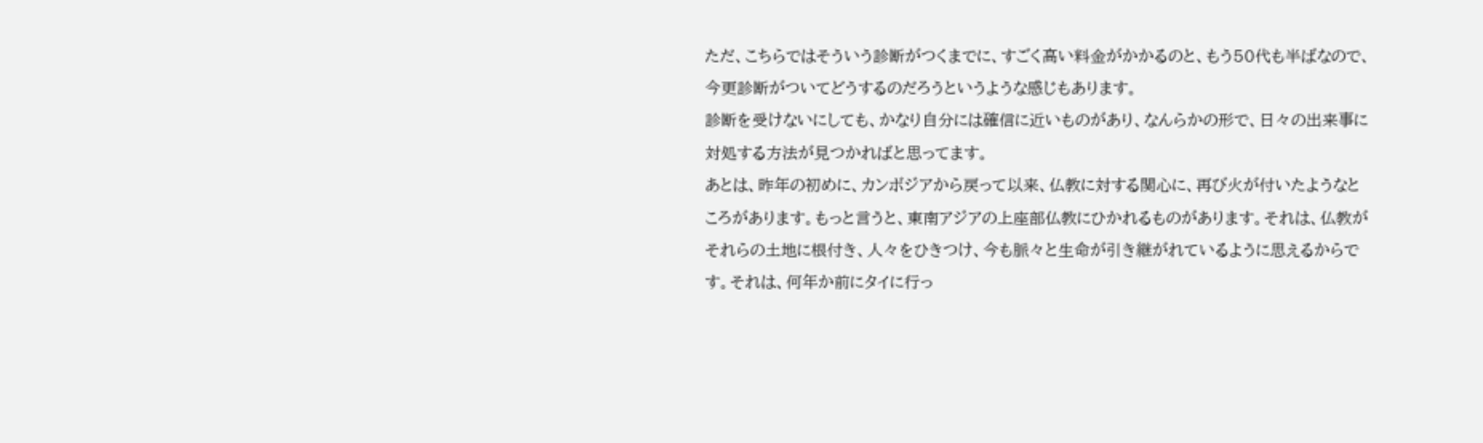ただ、こちらではそういう診断がつくまでに、すごく高い料金がかかるのと、もう50代も半ばなので、今更診断がついてどうするのだろうというような感じもあります。
診断を受けないにしても、かなり自分には確信に近いものがあり、なんらかの形で、日々の出来事に対処する方法が見つかればと思ってます。
あとは、昨年の初めに、カンボジアから戻って以来、仏教に対する関心に、再び火が付いたようなところがあります。もっと言うと、東南アジアの上座部仏教にひかれるものがあります。それは、仏教がそれらの土地に根付き、人々をひきつけ、今も脈々と生命が引き継がれているように思えるからです。それは、何年か前にタイに行っ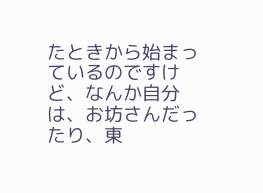たときから始まっているのですけど、なんか自分は、お坊さんだったり、東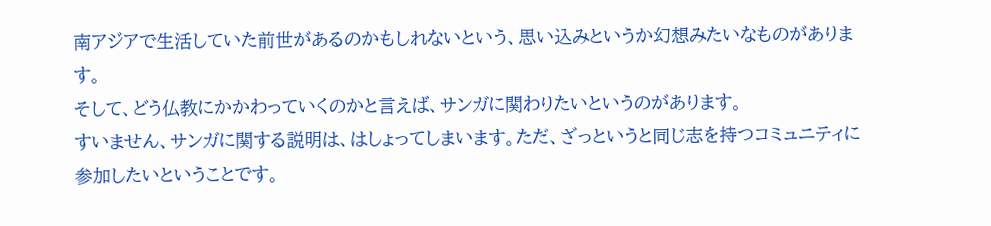南アジアで生活していた前世があるのかもしれないという、思い込みというか幻想みたいなものがあります。
そして、どう仏教にかかわっていくのかと言えば、サンガに関わりたいというのがあります。
すいません、サンガに関する説明は、はしょってしまいます。ただ、ざっというと同じ志を持つコミュニティに参加したいということです。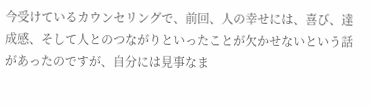今受けているカウンセリングで、前回、人の幸せには、喜び、達成感、そして人とのつながりといったことが欠かせないという話があったのですが、自分には見事なま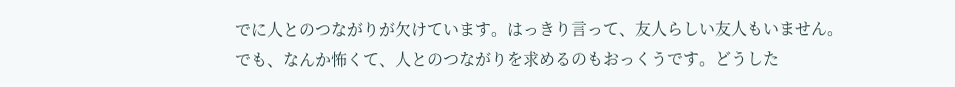でに人とのつながりが欠けています。はっきり言って、友人らしい友人もいません。でも、なんか怖くて、人とのつながりを求めるのもおっくうです。どうした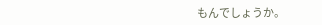もんでしょうか。